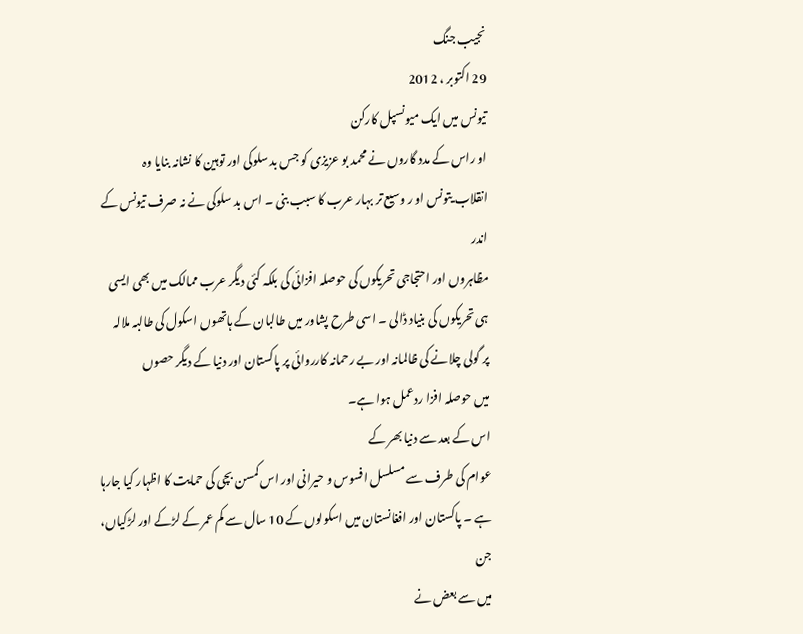نجیب جنگ
29 اکتوبر ، 2012
تیونس میں ایک میونسپل کارکن
او راس کے مدد گاروں نے محمد بو عزیزی کو جس بد سلوکی اور توہین کا نشانہ بنایا وہ
انقلاب یتونس او ر وسیع تر بہار عرب کا سبب بنی ۔ اس بد سلوکی نے نہ صرف تیونس کے اندر
مظاہروں اور احتجاجی تحریکوں کی حوصلہ افزائی کی بلکہ کئی دیگر عرب ممالک میں بھی ایسی
ہی تحریکوں کی بنیاد ڈالی ۔ اسی طرح پشاور میں طالبان کے ہاتھوں اسکول کی طالبہ ملالہ
پر گولی چلانے کی ظالمانہ اور بے رحمانہ کارروائی پر پاکستان اور دنیا کے دیگر حصوں
میں حوصلہ افزا ردعمل ہوا ہے۔
اس کے بعد سے دنیا بھر کے
عوام کی طرف سے مسلسل افسوس و حیرانی اور اس کمسن بچی کی حمایت کا اظہار کیا جارہا
ہے ۔ پاکستان اور افغانستان میں اسکولوں کے 10 سال سے کم عمر کے لڑکے اور لڑکیاں، جن
میں سے بعض نے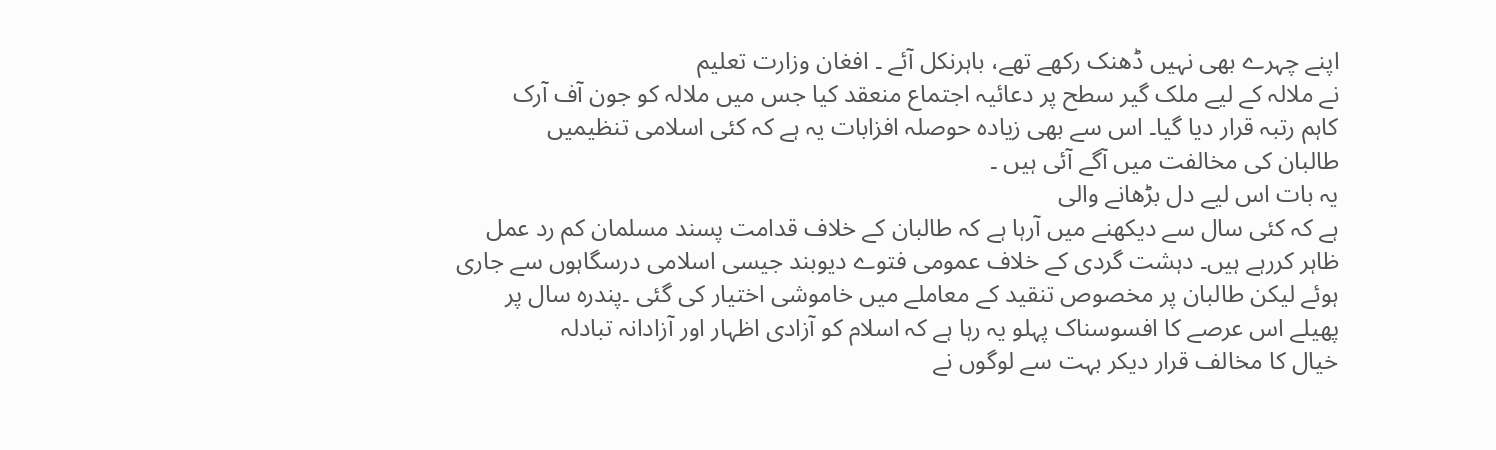اپنے چہرے بھی نہیں ڈھنک رکھے تھے، باہرنکل آئے ۔ افغان وزارت تعلیم
نے ملالہ کے لیے ملک گیر سطح پر دعائیہ اجتماع منعقد کیا جس میں ملالہ کو جون آف آرک
کاہم رتبہ قرار دیا گیا۔ اس سے بھی زیادہ حوصلہ افزابات یہ ہے کہ کئی اسلامی تنظیمیں
طالبان کی مخالفت میں آگے آئی ہیں ۔
یہ بات اس لیے دل بڑھانے والی
ہے کہ کئی سال سے دیکھنے میں آرہا ہے کہ طالبان کے خلاف قدامت پسند مسلمان کم رد عمل
ظاہر کررہے ہیں۔ دہشت گردی کے خلاف عمومی فتوے دیوبند جیسی اسلامی درسگاہوں سے جاری
ہوئے لیکن طالبان پر مخصوص تنقید کے معاملے میں خاموشی اختیار کی گئی ۔پندرہ سال پر
پھیلے اس عرصے کا افسوسناک پہلو یہ رہا ہے کہ اسلام کو آزادی اظہار اور آزادانہ تبادلہ
خیال کا مخالف قرار دیکر بہت سے لوگوں نے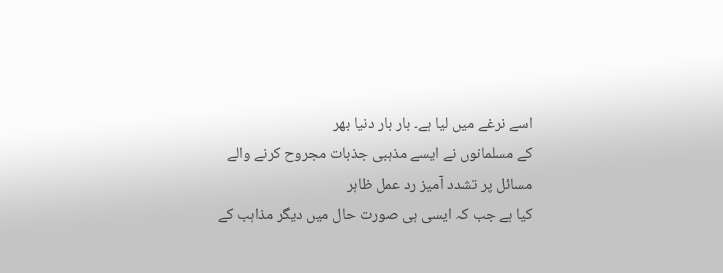اسے نرغے میں لیا ہے۔ بار بار دنیا بھر
کے مسلمانوں نے ایسے مذہبی جذبات مجروح کرنے والے مسائل پر تشدد آمیز رد عمل ظاہر
کیا ہے جب کہ ایسی ہی صورت حال میں دیگر مذاہب کے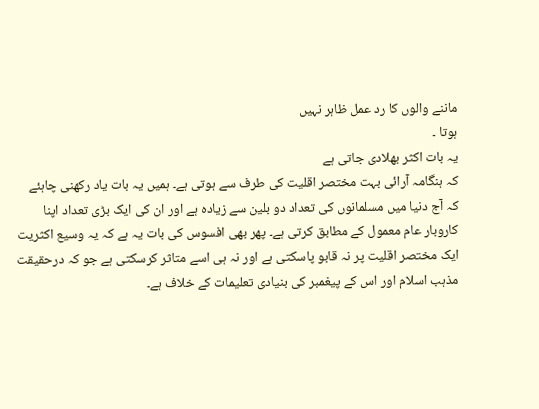ماننے والوں کا رد عمل ظاہر نہیں
ہوتا ۔
یہ بات اکثر بھلادی جاتی ہے
کہ ہنگامہ آرائی بہت مختصر اقلیت کی طرف سے ہوتی ہے۔ ہمیں یہ بات یاد رکھنی چاہئے
کہ آج دنیا میں مسلمانوں کی تعداد دو بلین سے زیادہ ہے اور ان کی ایک بڑی تعداد اپنا
کاروبار عام معمول کے مطابق کرتی ہے۔ پھر بھی افسوس کی بات یہ ہے کہ یہ وسیع اکثریت
ایک مختصر اقلیت پر نہ قابو پاسکتی ہے اور نہ ہی اسے متاثر کرسکتی ہے جو کہ درحقیقت
مذہب اسلام اور اس کے پیغمبر کی بنیادی تعلیمات کے خلاف ہے۔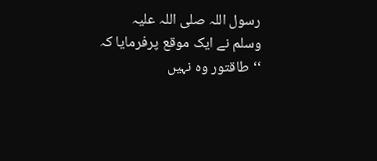رسول اللہ صلی اللہ علیہ
وسلم نے ایک موقع پرفرمایا کہ ‘‘ طاقتور وہ نہیں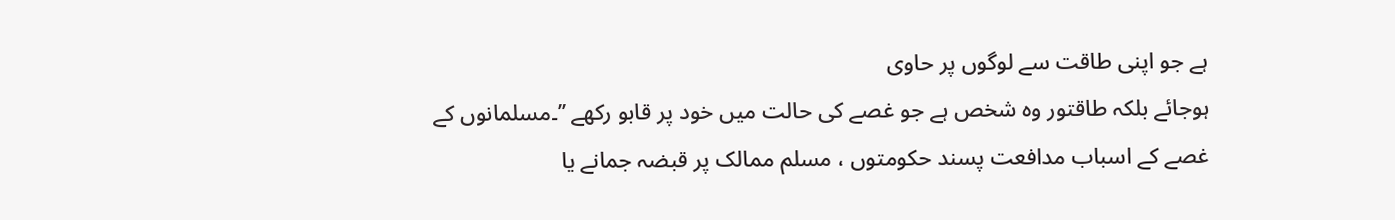ہے جو اپنی طاقت سے لوگوں پر حاوی
ہوجائے بلکہ طاقتور وہ شخص ہے جو غصے کی حالت میں خود پر قابو رکھے ’’۔مسلمانوں کے
غصے کے اسباب مدافعت پسند حکومتوں ، مسلم ممالک پر قبضہ جمانے یا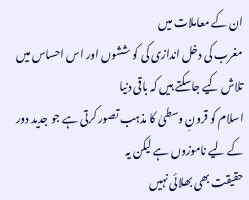ان کے معاملات میں
مغرب کی دخل اندازی کی کو ششوں اور اس احساس میں تلاش کیے جاسکتے ہیں کہ باقی دنیا
اسلام کو قرونِ وسطیٰ کا مذہب تصور کرتی ہے جو جدید دور کے لیے ناموزوں ہے لیکن یہ
حقیقت بھی بھلائی نہیں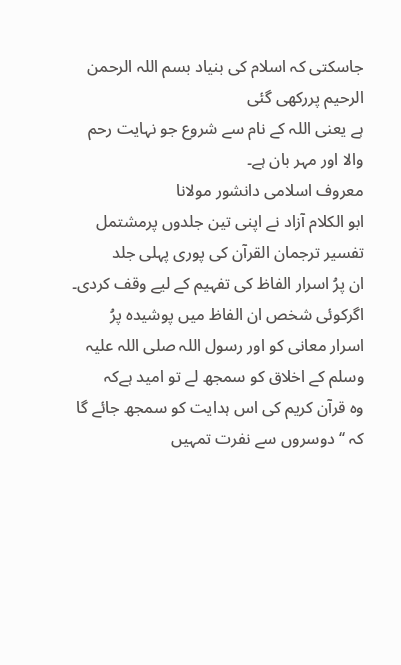جاسکتی کہ اسلام کی بنیاد بسم اللہ الرحمن الرحیم پررکھی گئی
ہے یعنی اللہ کے نام سے شروع جو نہایت رحم والا اور مہر بان ہے۔
معروف اسلامی دانشور مولانا
ابو الکلام آزاد نے اپنی تین جلدوں پرمشتمل تفسیر ترجمان القرآن کی پوری پہلی جلد
ان پرُ اسرار الفاظ کی تفہیم کے لیے وقف کردی۔ اگرکوئی شخص ان الفاظ میں پوشیدہ پرُ
اسرار معانی کو اور رسول اللہ صلی اللہ علیہ وسلم کے اخلاق کو سمجھ لے تو امید ہےکہ
وہ قرآن کریم کی اس ہدایت کو سمجھ جائے گا کہ ‘‘ دوسروں سے نفرت تمہیں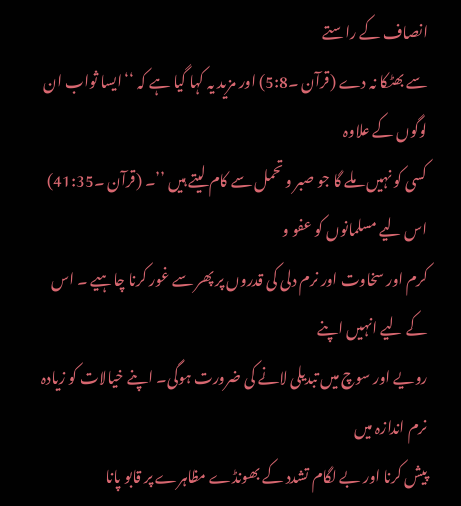انصاف کے راستے
سے بھٹکا نہ دے (قرآن ۔5:8) اور مزید یہ کہا گیا ہے کہ ‘‘ایسا ثواب ان لوگوں کے علاوہ
کسی کو نہیں ملے گا جو صبر و تحمل سے کام لیتے ہیں ’’۔ (قرآن ۔41:35)
اس لیے مسلمانوں کو عفو و
کرم اور سخاوت اور نرم دلی کی قدروں پر پھر سے غور کرنا چاہیے ۔ اس کے لیے انہیں اپنے
رویے اور سوچ میں تبدیلی لانے کی ضرورت ہوگی۔ اپنے خیالات کو زیادہ نرم اندازہ میں
پیش کرنا اور بے لگام تشدد کے بھونڈے مظاہرے پر قابو پانا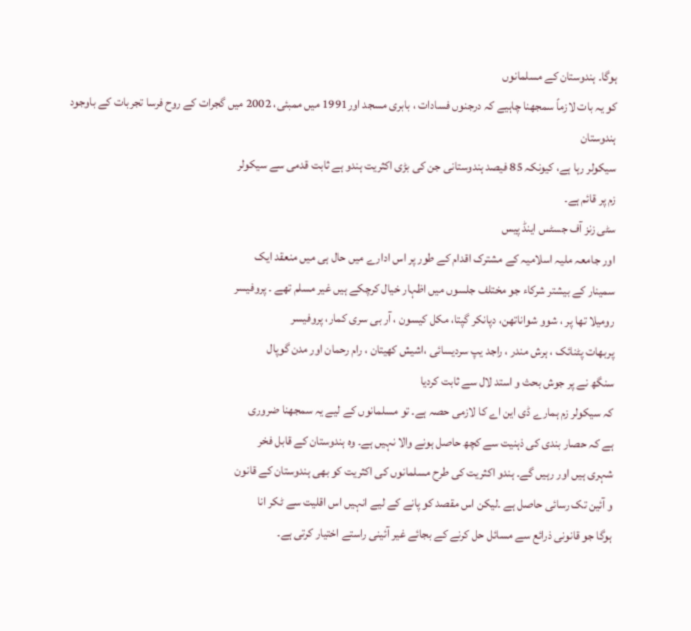ہوگا۔ ہندوستان کے مسلمانوں
کو یہ بات لازماً سمجھنا چاہیے کہ درجنوں فسادات ، بابری مسجد اور1991 میں ممبئی، 2002 میں گجرات کے روح فرسا تجربات کے باوجود ہندوستان
سیکولر رہا ہے، کیونکہ 85 فیصد ہندوستانی جن کی بڑی اکثریت ہندو ہے ثابت قدمی سے سیکولر
زم پر قائم ہے۔
سٹی زنز آف جسٹس اینڈ پیس
اور جامعہ ملیہ اسلامیہ کے مشترک اقدام کے طور پر اس ادارے میں حال ہی میں منعقد ایک
سمینار کے بیشتر شرکاء جو مختلف جلسوں میں اظہار خیال کرچکے ہیں غیر مسلم تھے ۔ پروفیسر
رومیلا تھا پر ، شوو شواناتھن، دپانکر گپتا، مکل کیسون ، آر بی سری کمار، پروفیسر
پربھات پٹنائک ، ہرش مندر ، راجد یپ سردیسائی ،اشیش کھیتان ، رام رحمان اور مدن گوپال
سنگھ نے پر جوش بحث و استد لال سے ثابت کردیا
کہ سیکولر زم ہمارے ڈی این اے کا لازمی حصہ ہے۔ تو مسلمانوں کے لیے یہ سمجھنا ضروری
ہے کہ حصار بندی کی ذہنیت سے کچھ حاصل ہونے والا نہیں ہے۔ وہ ہندوستان کے قابل فخر
شہری ہیں اور رہیں گے۔ ہندو اکثریت کی طرح مسلمانوں کی اکثریت کو بھی ہندوستان کے قانون
و آئین تک رسائی حاصل ہے ۔لیکن اس مقصد کو پانے کے لیے انہیں اس اقلیت سے ٹکر انا
ہوگا جو قانونی ذرائع سے مسائل حل کرنے کے بجائے غیر آئینی راستے اختیار کرتی ہے۔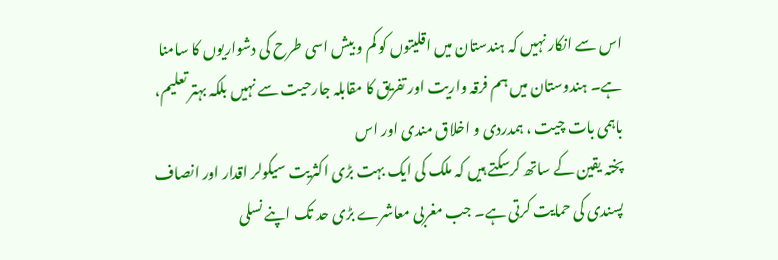اس سے انکار نہیں کہ ہندستان میں اقلیتوں کو کم و بیش اسی طرح کی دشواریوں کا سامنا
ہے۔ ہندوستان میں ہم فرقہ واریت اور تفریق کا مقابلہ جارحیت سے نہیں بلکہ بہتر تعلیم،
باہمی بات چیت ، ہمدردی و اخلاق مندی اور اس
پختہ یقین کے ساتھ کرسکتے ہیں کہ ملک کی ایک بہت بڑی اکثریت سیکولر اقدار اور انصاف
پسندی کی حمایت کرتی ہے۔ جب مغربی معاشرے بڑی حد تک اپنے نسلی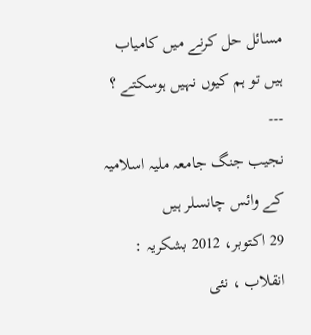مسائل حل کرنے میں کامیاب
ہیں تو ہم کیوں نہیں ہوسکتے ؟
---
نجیب جنگ جامعہ ملیہ اسلامیہ
کے وائس چانسلر ہیں
29 اکتوبر، 2012 بشکریہ :
انقلاب ، نئی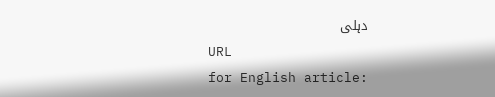دہلی
URL
for English article: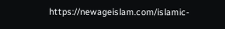https://newageislam.com/islamic-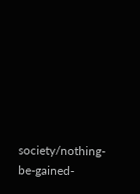society/nothing-be-gained-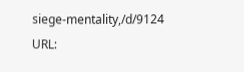siege-mentality,/d/9124
URL: